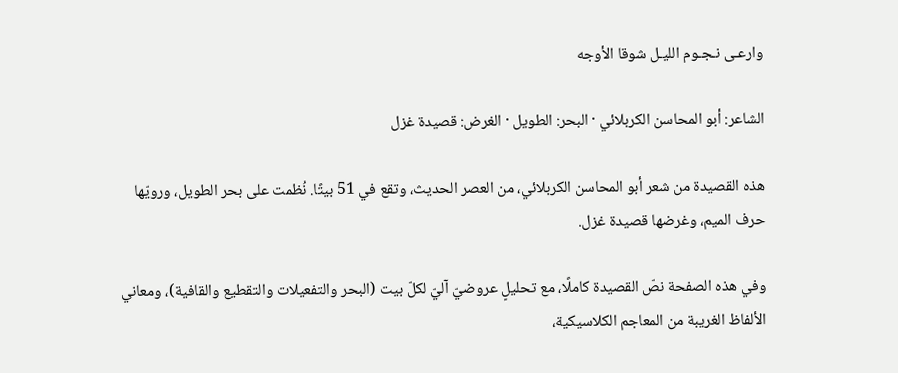وارعـى نـجـوم الليـل شوقا الأوجه

الشاعر: أبو المحاسن الكربلائي · البحر: الطويل · الغرض: قصيدة غزل

هذه القصيدة من شعر أبو المحاسن الكربلائي، من العصر الحديث، وتقع في 51 بيتًا. نُظمت على بحر الطويل، ورويّها حرف الميم، وغرضها قصيدة غزل.

وفي هذه الصفحة نصّ القصيدة كاملًا، مع تحليلٍ عروضيّ آليّ لكلّ بيت (البحر والتفعيلات والتقطيع والقافية)، ومعاني الألفاظ الغريبة من المعاجم الكلاسيكية،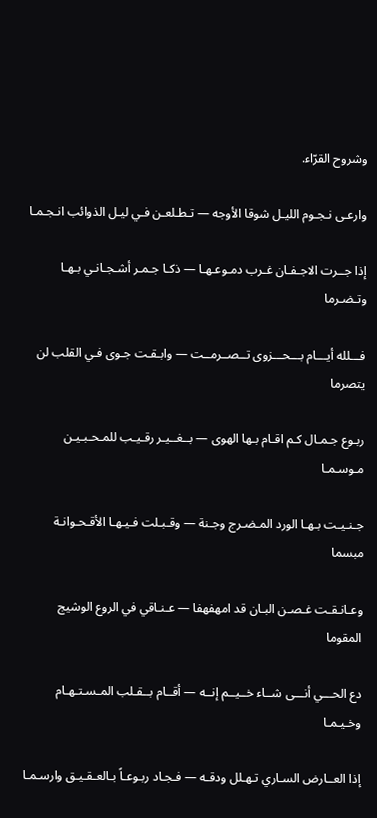وشروح القرّاء.

وارعـى نـجـوم الليـل شوقا الأوجه — تـطـلعـن فـي ليـل الذوائب انـجـمـا

إذا جــرت الاجـفـان غـرب دمـوعـهـا — ذكـا جـمـر أشـجـانـي بـهـا وتـضـرما

فـــلله أيـــام بـــحـــزوى تــصــرمــت — وابـقـت جـوى فـي القلب لن يتصرما

ربـوع جـمـال كـم اقـام بـها الهوى — بــغــيـر رقـيـب للمـحـبـيـن مـوسـمـا

جـنـيـت بـهـا الورد المـضـرج وجـنة — وقـبـلت فـيـهـا الأقـحـوانـة مبسما

وعـانـقـت غـصـن البـان قد امهفهفا — عـنـاقي في الروع الوشيج المقوما

دع الحـــي أنـــى شــاء خــيــم إنــه — أقــام بــقـلب المـسـتـهـام وخـيـمـا

إذا العــارض السـاري تـهـلل ودقـه — فـجـاد ربـوعـاً بـالعـقـيـق وارسـمـا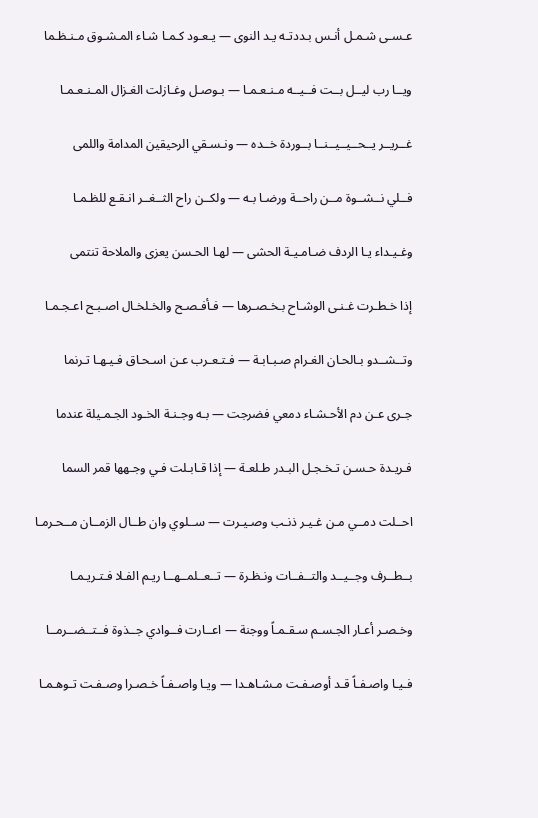عـسـى شـمـل أنـس بـددتـه يـد النوى — يـعـود كـمـا شـاء المـشـوق مـنـظـما

ويــا رب ليــل بــت فــيــه مـنـعـمـا — بـوصـل وغـازلت الغـزال المـنـعـمـا

غــريــر يــحــيــيــنــا بــوردة خــده — ونـسـقي الرحيقين المدامة واللمى

فــلي نــشــوة مــن راحــة ورضـا بـه — ولكــن راح الثــغــر انـقـع للظـمـا

وغـيـداء يـا الردف ضـامـيـة الحشى — لهـا الحـسن يعزى والملاحة تنتمى

إذا خـطـرت غـنـى الوشـاح بـخـصـرها — فـأفـصـح والخـلخـال اصـبـح اعـجـمـا

وتــشــدو بـالحـان الغـرام صـبـابـة — فـتـعـرب عـن اسـحـاق فـيـهـا تـرنما

جـرى عـن دم الأحـشـاء دمعي فضرجت — بـه وجـنـة الخـود الجـمـيلة عندما

فـريـدة حـسـن تـخـجـل البـدر طـلعـة — إذا قـابـلت فـي وجـهها قمر السما

احــلت دمــي مـن غـيـر ذنـب وصـيـرت — ســلوي وان طــال الزمــان مــحـرمـا

بــطــرف وجــيــد والتــفــات ونـظـرة — تــعــلمــهــا ريـم الفـلا فـتـريـمـا

وخـصـر أعـار الجـسـم سـقـمـاً ووجنة — اعــارت فــوادي جــذوة فــتــضــرمــا

فـيـا واصـفـاً قـد أوصـفـت مـشـاهـدا — ويـا واصـفـاً خـصـرا وصـفـت تـوهـمـا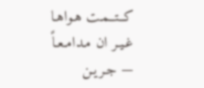كــتــمـت هـواهـا غـيـر ان مـدامـعـاً — جـريـن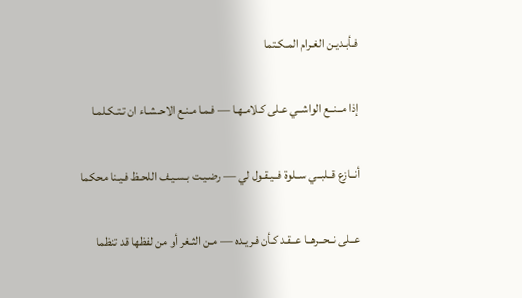فـأبـديـن الغـرام المـكـتما

إذا مــنــع الواشــي عـلى كـلامـهـا — فـمـا مـنـع الاحـشـاء ان تـتـكـلمـا

أنــازع قــلبــي ســلوة فــيـقـول لي — رضـيـت بـسـيـف اللحـظ فـيـنا محكما

عــلى نــحــرهــا عــقـد كـأن فـريـده — مـن الثـغر أو من لفظها قد تنظما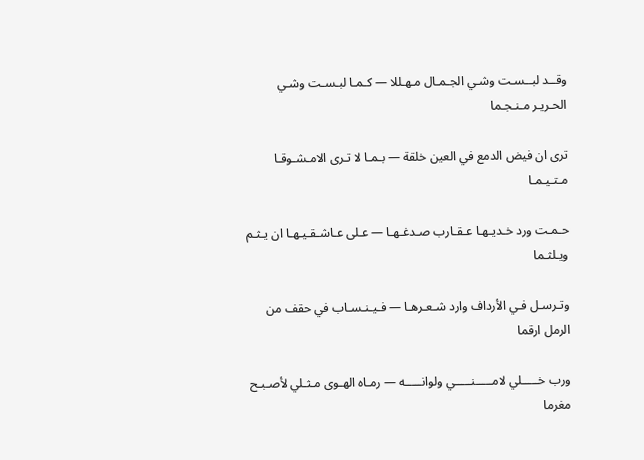وقــد لبــسـت وشـي الجـمـال مـهـللا — كـمـا لبـسـت وشـي الحـريـر مـنـجـما

ترى ان فيض الدمع في العين خلقة — بـمـا لا تـرى الامـشـوقـا مـتـيـمـا

حـمـت ورد خـديـهـا عـقـارب صـدغـهـا — عـلى عـاشـقـيـهـا ان يـثـم ويـلثـما

وتـرسـل فـي الأرداف وارد شـعـرهـا — فـيـنـسـاب في حقف من الرمل ارقما

ورب خـــــلي لامـــــنـــــي ولوانـــــه — رمـاه الهـوى مـثـلي لأصـبـح مغرما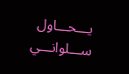يـــحـــاول ســـلوانـــي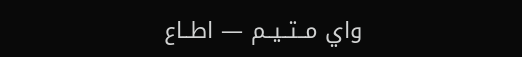واي مــتــيــم — اطــاع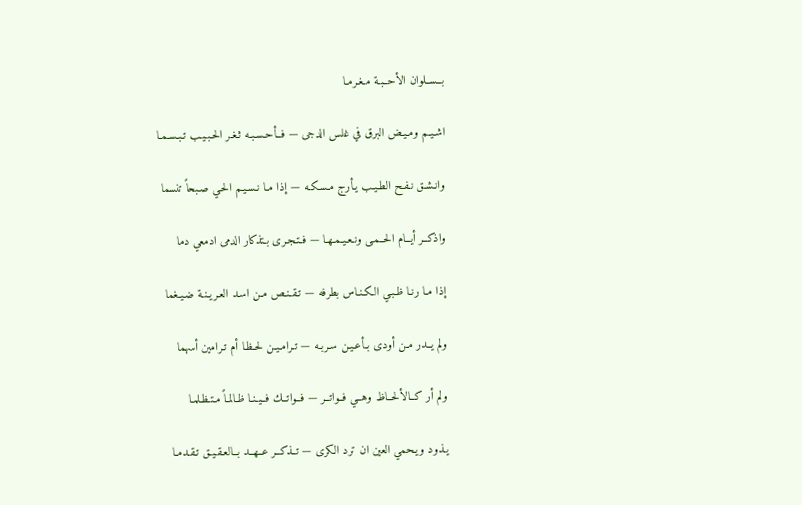بــســلوان الأحــبـة مـغـرمـا

اشـيـم ومـيـض البرق في غلس الدجى — فــأحـسـبـه ثـغـر الحـبـيـب تـبـسـمـا

وانـشـق نـفـح الطـيـب يـأرج مـسـكـه — إذا مـا نـسـيـم الحـي صـبحاً تنسما

واذكــر أيــام الحــمـى ونـعـيـمـهـا — فـتـجـرى بـتذكار الدمى ادمعي دما

إذا مـا رنـا ظـبـي الكـنـاس بطرفه — تـقـنـص مـن اسـد العـريـنـة ضـيـغما

ولم يــدر مـن أودى بـأعـيـن سـربـه — تـرامـيـن لحـظـا أم تـرامين أسهما

ولم أر كــالألحــاظ وهــي فــواتــر — فــواتــك فــيـنـا ظـالمـاً مـتـظـلمـا

يـذود ويـحمي العين ان ترد الكرى — تــذكــر عــهــد بــالعـقـيـق تـقـدمـا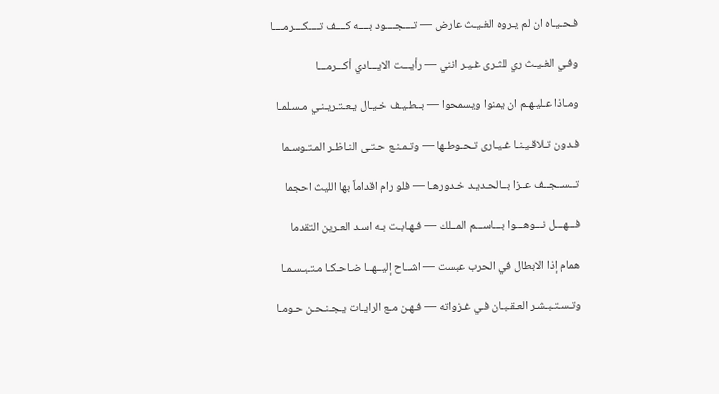فـحـيـاه ان لم يـروه الغـيـث عارض — تــــجــــود بــــه كــــف تــــكــــرمــــا

وفـي الغـيـث ري للثـرى غـيـر انني — رأيـــت الايـــادي أكـــرمـــا

ومـاذا عـليـهـم ان يمنوا ويسمحوا — بــطـيـف خـيـال يـعـتـريـنـي مـسـلمـا

فـدون تـلاقـيـنـا غـيـارى تـحـوطـها — وتـمـنـع حـتـى النـاظـر المـتـوسـما

تــســجــف عــزا بــالحـديـد خـدورهـا — فلو رام اقداماً بها الليث احجما

فـــهـــل نـــوهـــوا بـــاســـم المــلك — فـهـابـت بـه اسـد العـرين التقدما

همام إذا الابطال في الحرب عبست — اشــاح إليــهــا ضـاحـكـا مـتـبـسـمـا

وتـسـتـبـشـر العـقـبـان فـي غـزواته — فـهـن مـع الرايـات يـجـنـحـن حـومـا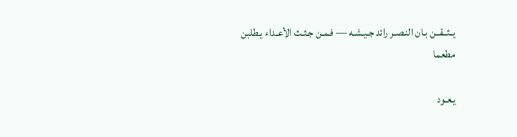يــثــقــن بـان النـصـر رائد جـيـشـه — فـمـن جـثـث الأعـداء يـطلبن مطعما

يـعـود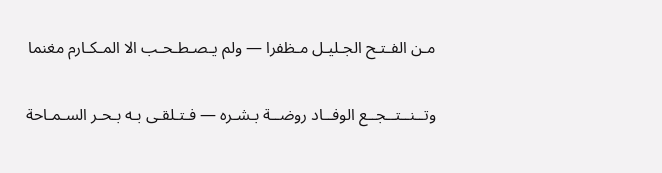مـن الفـتـح الجـليـل مـظفرا — ولم يـصـطـحـب الا المـكـارم مغنما

وتــنــتــجــع الوفــاد روضــة بـشـره — فـتـلقـى بـه بـحـر السـمـاحة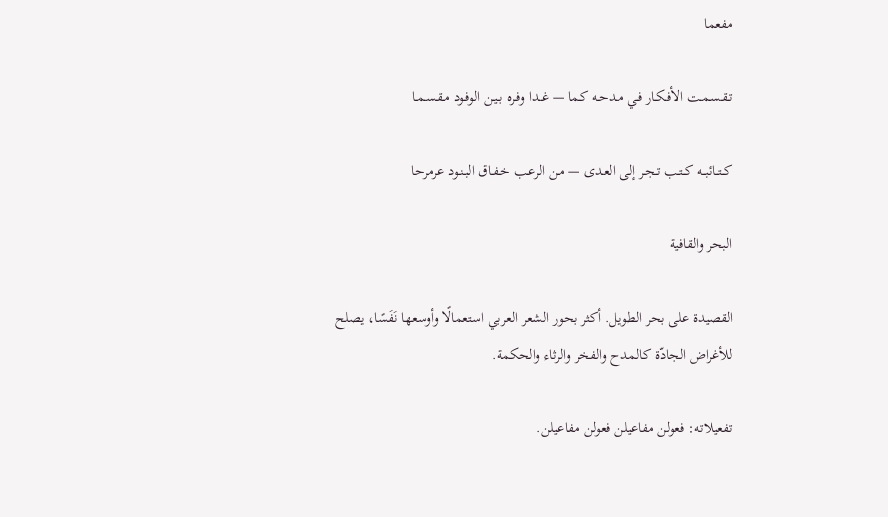مفعما

تـقـسـمـت الأفـكـار فـي مـدحـه كـما — غــدا وفـره بـيـن الوفـود مـقـسـمـا

كــتــائبــه كــتـب تـجـر إلى العـدى — مـن الرعـب خـفـاق البـنـود عرمرحا

البحر والقافية

القصيدة على بحر الطويل. أكثر بحور الشعر العربي استعمالًا وأوسعها نَفَسًا، يصلح للأغراض الجادّة كالمدح والفخر والرثاء والحكمة.

تفعيلاته: فعولن مفاعيلن فعولن مفاعيلن.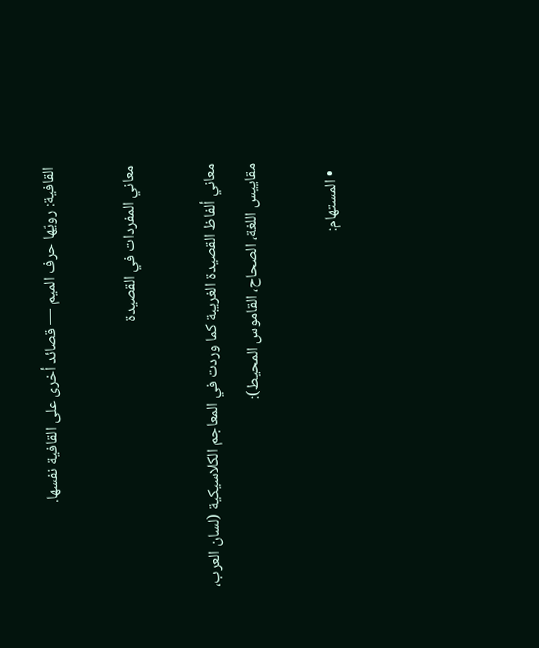القافية: رويّها حرف الميم — قصائد أخرى على القافية نفسها.

معاني المفردات في القصيدة

معاني ألفاظ القصيدة الغريبة كما وردت في المعاجم الكلاسيكية (لسان العرب، مقاييس اللغة، الصحاح، القاموس المحيط):

  • المستهام: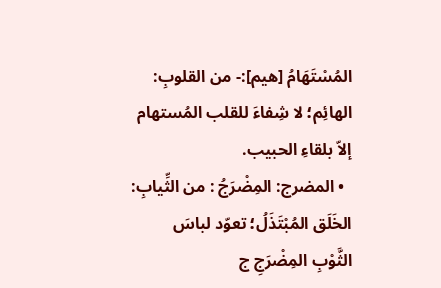المُسْتَهَامُ [هيم]:- من القلوبِ: الهائِم؛ لا شِفاءَ للقلب المُستهام إلاّ بلقاءِ الحبيب.
  • المضرج: المِضْرَجُ : من الثِّيابِ: الخَلَق المُبْتَذَلُ؛ تعوّد لباسَ الثَّوْبِ المِضْرَجِ ج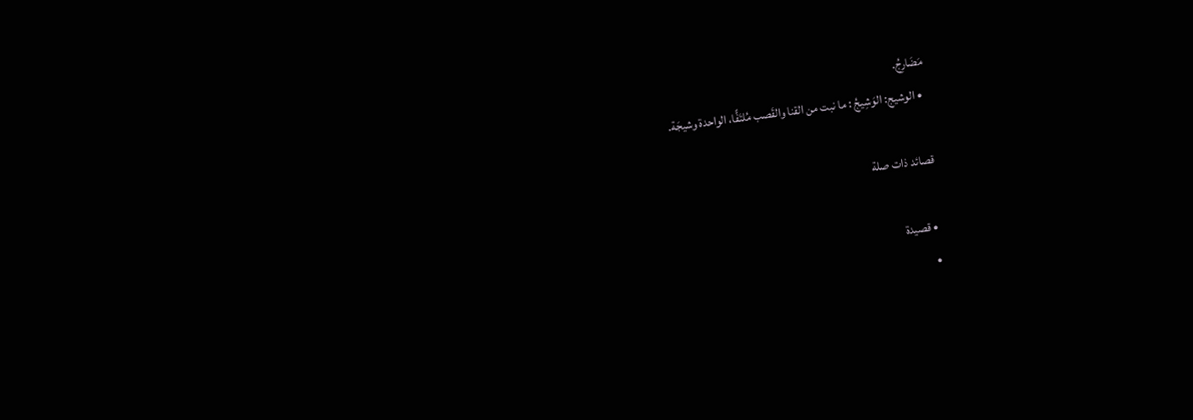مَضَارِجُ.
  • الوشيج: الوَشِيجُ : ما نبت من القنا والقَصب مُلتَفًّا، الواحدة وشيجَة.

قصائد ذات صلة

  • قصيدة
  •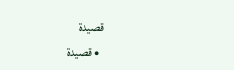قصيدة
  • قصيدة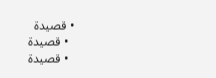• قصيدة
  • قصيدة
  • قصيدة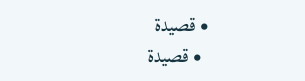• قصيدة
  • قصيدة